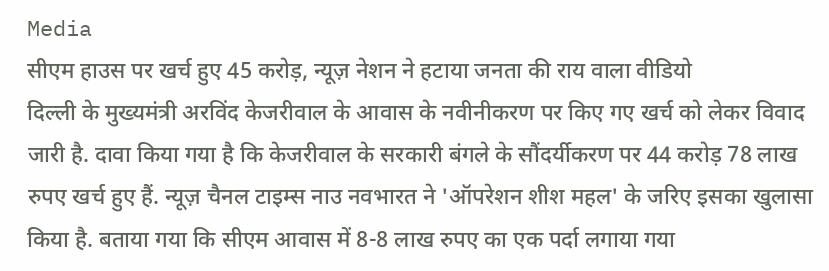Media
सीएम हाउस पर खर्च हुए 45 करोड़, न्यूज़ नेशन ने हटाया जनता की राय वाला वीडियो
दिल्ली के मुख्यमंत्री अरविंद केजरीवाल के आवास के नवीनीकरण पर किए गए खर्च को लेकर विवाद जारी है. दावा किया गया है कि केजरीवाल के सरकारी बंगले के सौंदर्यीकरण पर 44 करोड़ 78 लाख रुपए खर्च हुए हैं. न्यूज़ चैनल टाइम्स नाउ नवभारत ने 'ऑपरेशन शीश महल' के जरिए इसका खुलासा किया है. बताया गया कि सीएम आवास में 8-8 लाख रुपए का एक पर्दा लगाया गया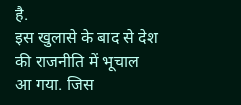है.
इस खुलासे के बाद से देश की राजनीति में भूचाल आ गया. जिस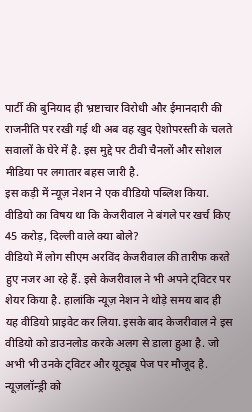पार्टी की बुनियाद ही भ्रष्टाचार विरोधी और ईमानदारी की राजनीति पर रखी गई थी अब वह खुद ऐशोपरस्ती के चलते सवालों के घेरे में है. इस मुद्दे पर टीवी चैनलों और सोशल मीडिया पर लगातार बहस जारी है.
इस कड़ी में न्यूज़ नेशन ने एक वीडियो पब्लिश किया. वीडियो का विषय था कि केजरीवाल ने बंगले पर खर्च किए 45 करोड़, दिल्ली वाले क्या बोले?
वीडियो में लोग सीएम अरविंद केजरीवाल की तारीफ करते हुए नजर आ रहे हैं. इसे केजरीवाल ने भी अपने ट्विटर पर शेयर किया है. हालांकि न्यूज़ नेशन ने थोड़े समय बाद ही यह वीडियो प्राइवेट कर लिया. इसके बाद केजरीवाल ने इस वीडियो को डाउनलोड करके अलग से डाला हुआ है. जो अभी भी उनके ट्विटर और यूट्यूब पेज पर मौजूद है.
न्यूज़लॉन्ड्री को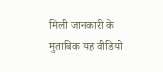मिली जानकारी के मुताबिक यह वीडियो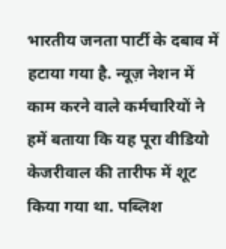भारतीय जनता पार्टी के दबाव में हटाया गया है. न्यूज़ नेशन में काम करने वाले कर्मचारियों ने हमें बताया कि यह पूरा वीडियो केजरीवाल की तारीफ में शूट किया गया था. पब्लिश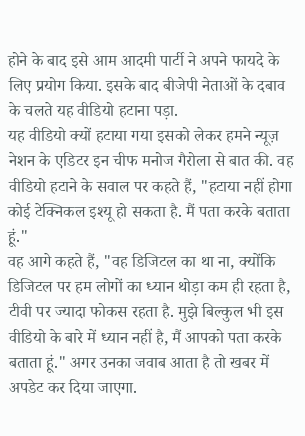होने के बाद इसे आम आदमी पार्टी ने अपने फायदे के लिए प्रयोग किया. इसके बाद बीजेपी नेताओं के दबाव के चलते यह वीडियो हटाना पड़ा.
यह वीडियो क्यों हटाया गया इसको लेकर हमने न्यूज़ नेशन के एडिटर इन चीफ मनोज गैरोला से बात की. वह वीडियो हटाने के सवाल पर कहते हैं, "हटाया नहीं होगा कोई टेक्निकल इश्यू हो सकता है. मैं पता करके बताता हूं."
वह आगे कहते हैं, "वह डिजिटल का था ना, क्योंकि डिजिटल पर हम लोगों का ध्यान थोड़ा कम ही रहता है, टीवी पर ज्यादा फोकस रहता है. मुझे बिल्कुल भी इस वीडियो के बारे में ध्यान नहीं है, मैं आपको पता करके बताता हूं." अगर उनका जवाब आता है तो खबर में अपडेट कर दिया जाएगा.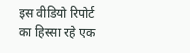इस वीडियो रिपोर्ट का हिस्सा रहे एक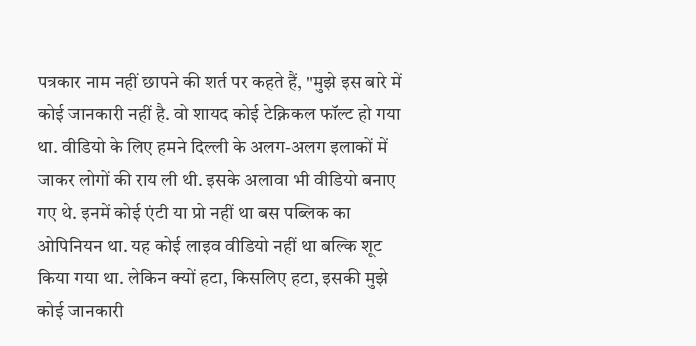पत्रकार नाम नहीं छापने की शर्त पर कहते हैं, "मुझे इस बारे में कोई जानकारी नहीं है. वो शायद कोई टेक्निकल फॉल्ट हो गया था. वीडियो के लिए हमने दिल्ली के अलग-अलग इलाकों में जाकर लोगों की राय ली थी. इसके अलावा भी वीडियो बनाए गए थे. इनमें कोई एंटी या प्रो नहीं था बस पब्लिक का ओपिनियन था. यह कोई लाइव वीडियो नहीं था बल्कि शूट किया गया था. लेकिन क्यों हटा, किसलिए हटा, इसकी मुझे कोई जानकारी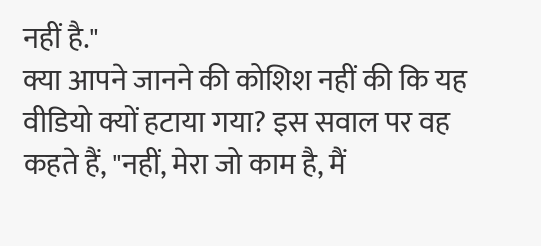नहीं है."
क्या आपने जानने की कोशिश नहीं की कि यह वीडियो क्यों हटाया गया? इस सवाल पर वह कहते हैं, "नहीं, मेरा जो काम है, मैं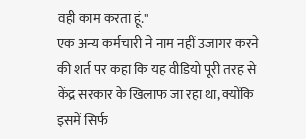वही काम करता हूं."
एक अन्य कर्मचारी ने नाम नहीं उजागर करने की शर्त पर कहा कि यह वीडियो पूरी तरह से केंद्र सरकार के खिलाफ जा रहा था, क्योंकि इसमें सिर्फ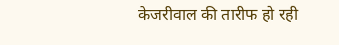केजरीवाल की तारीफ हो रही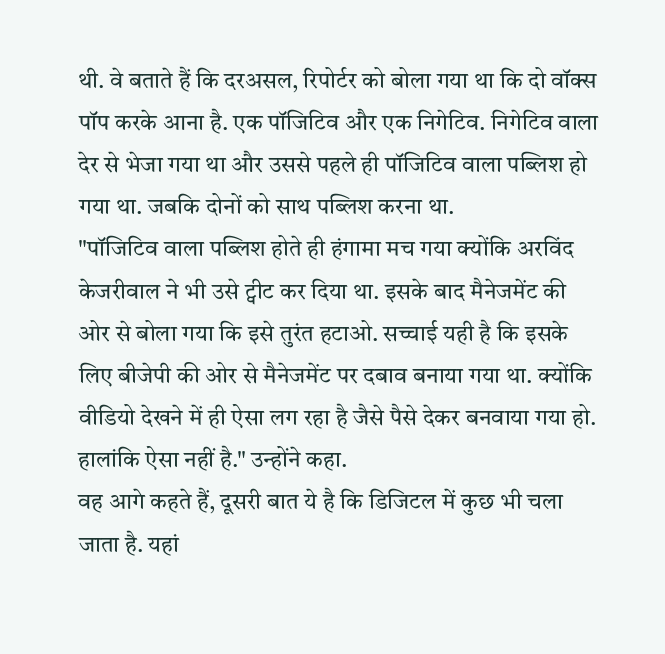थी. वे बताते हैं कि दरअसल, रिपोर्टर को बोला गया था कि दो वॉक्स पॉप करके आना है. एक पॉजिटिव और एक निगेटिव. निगेटिव वाला देर से भेजा गया था और उससे पहले ही पॉजिटिव वाला पब्लिश हो गया था. जबकि दोनों को साथ पब्लिश करना था.
"पॉजिटिव वाला पब्लिश होते ही हंगामा मच गया क्योंकि अरविंद केजरीवाल ने भी उसे ट्वीट कर दिया था. इसके बाद मैनेजमेंट की ओर से बोला गया कि इसे तुरंत हटाओ. सच्चाई यही है कि इसके लिए बीजेपी की ओर से मैनेजमेंट पर दबाव बनाया गया था. क्योंकि वीडियो देखने में ही ऐसा लग रहा है जैसे पैसे देकर बनवाया गया हो. हालांकि ऐसा नहीं है." उन्होंने कहा.
वह आगे कहते हैं, दूसरी बात ये है कि डिजिटल में कुछ भी चला जाता है. यहां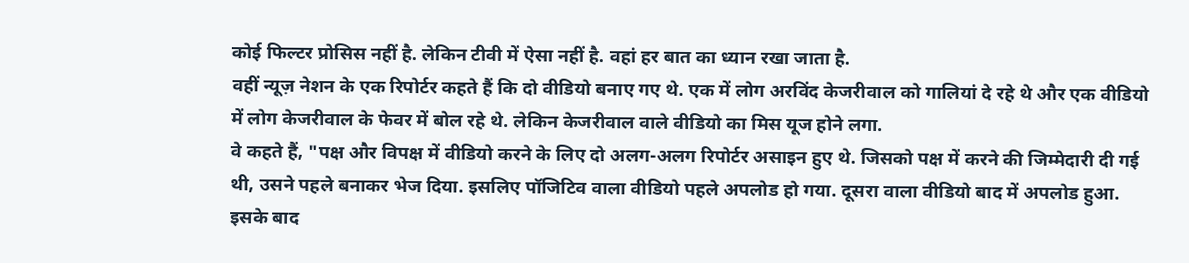कोई फिल्टर प्रोसिस नहीं है. लेकिन टीवी में ऐसा नहीं है. वहां हर बात का ध्यान रखा जाता है.
वहीं न्यूज़ नेशन के एक रिपोर्टर कहते हैं कि दो वीडियो बनाए गए थे. एक में लोग अरविंद केजरीवाल को गालियां दे रहे थे और एक वीडियो में लोग केजरीवाल के फेवर में बोल रहे थे. लेकिन केजरीवाल वाले वीडियो का मिस यूज होने लगा.
वे कहते हैं, "पक्ष और विपक्ष में वीडियो करने के लिए दो अलग-अलग रिपोर्टर असाइन हुए थे. जिसको पक्ष में करने की जिम्मेदारी दी गई थी, उसने पहले बनाकर भेज दिया. इसलिए पॉजिटिव वाला वीडियो पहले अपलोड हो गया. दूसरा वाला वीडियो बाद में अपलोड हुआ. इसके बाद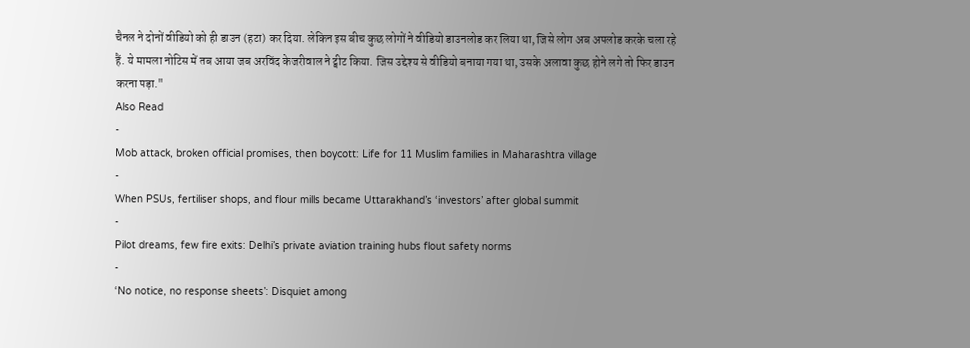चैनल ने दोनों वीडियो को ही डाउन (हटा) कर दिया. लेकिन इस बीच कुछ लोगों ने वीडियो डाउनलोड कर लिया था, जिसे लोग अब अपलोड करके चला रहे हैं. ये मामला नोटिस में तब आया जब अरविंद केजरीवाल ने ट्वीट किया. जिस उद्देश्य से वीडियो बनाया गया था, उसके अलावा कुछ होने लगे तो फिर डाउन करना पड़ा."
Also Read
-
Mob attack, broken official promises, then boycott: Life for 11 Muslim families in Maharashtra village
-
When PSUs, fertiliser shops, and flour mills became Uttarakhand’s ‘investors’ after global summit
-
Pilot dreams, few fire exits: Delhi’s private aviation training hubs flout safety norms
-
‘No notice, no response sheets’: Disquiet among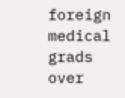foreign medical grads over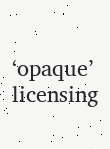‘opaque’ licensing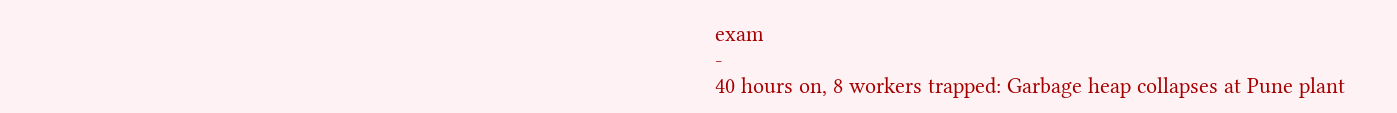exam
-
40 hours on, 8 workers trapped: Garbage heap collapses at Pune plant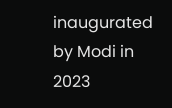inaugurated by Modi in 2023